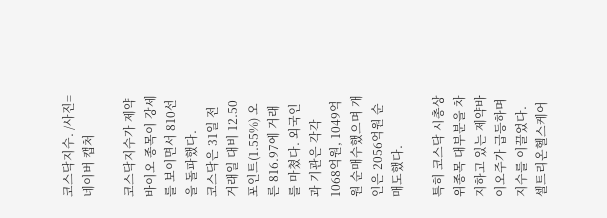코스닥지수. /사진=네이버 캡처

코스닥지수가 제약바이오 종목이 강세를 보이면서 810선을 돌파했다.
코스닥은 31일 전 거래일 대비 12.50포인트(1.55%) 오른 816.97에 거래를 마쳤다. 외국인과 기관은 각각 1068억원, 1049억원 순매수했으며 개인은 2056억원 순매도했다.

특히 코스닥 시총상위종목 대부분을 차지하고 있는 제약바이오주가 급등하며 지수를 이끌었다. 셀트리온헬스케어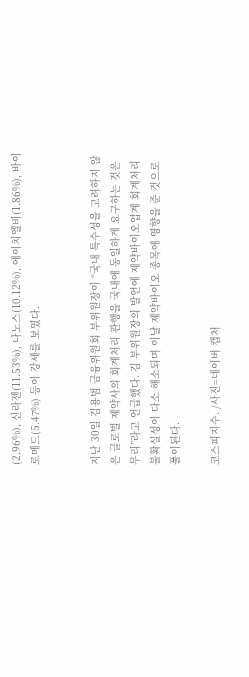(2.96%), 신라젠(11.53%), 나노스(10.12%), 에이치엘비(1.86%), 바이로메드(5.47%) 등이 강세를 보였다.


지난 30일 김용범 금융위원회 부위원장이 “국내 특수성을 고려하지 않은 글로벌 제약사의 회계처리 관행을 국내에 동일하게 요구하는 것은 무리”라고 언급했다. 김 부위원장의 발언에 제약바이오업계 회계처리 불확실성이 다소 해소되며 이날 제약바이오 종목에 영향을 준 것으로 풀이된다.

코스피지수. /사진=네이버 캡처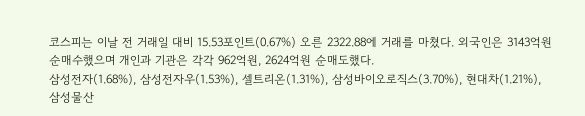코스피는 이날 전 거래일 대비 15.53포인트(0.67%) 오른 2322.88에 거래를 마쳤다. 외국인은 3143억원 순매수했으며 개인과 기관은 각각 962억원, 2624억원 순매도했다.
삼성전자(1.68%), 삼성전자우(1.53%), 셀트리온(1.31%), 삼성바이오로직스(3.70%), 현대차(1.21%), 삼성물산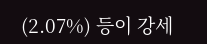(2.07%) 등이 강세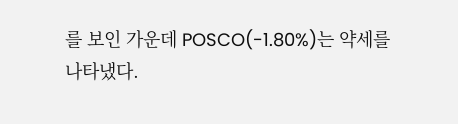를 보인 가운데 POSCO(-1.80%)는 약세를 나타냈다.